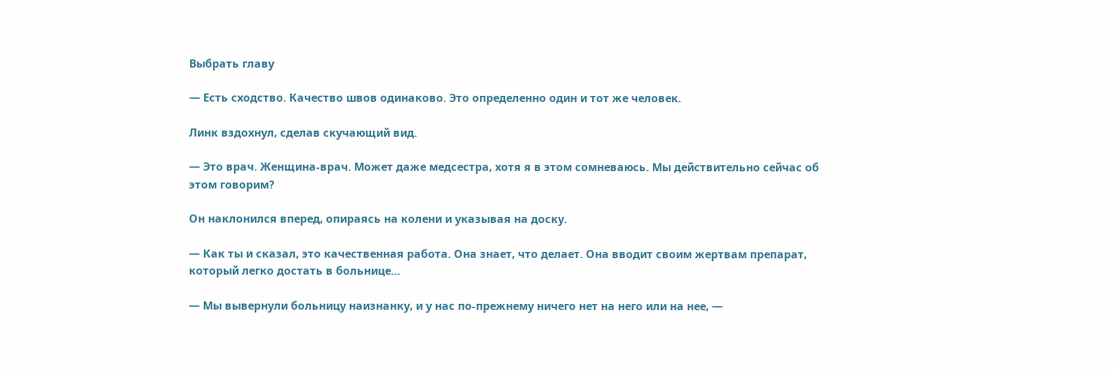Выбрать главу

― Есть сходство. Качество швов одинаково. Это определенно один и тот же человек.

Линк вздохнул, сделав скучающий вид.

― Это врач. Женщина-врач. Может даже медсестра, хотя я в этом сомневаюсь. Мы действительно сейчас об этом говорим?

Он наклонился вперед, опираясь на колени и указывая на доску.

― Как ты и сказал, это качественная работа. Она знает, что делает. Она вводит своим жертвам препарат, который легко достать в больнице…

― Мы вывернули больницу наизнанку, и у нас по-прежнему ничего нет на него или на нее, ―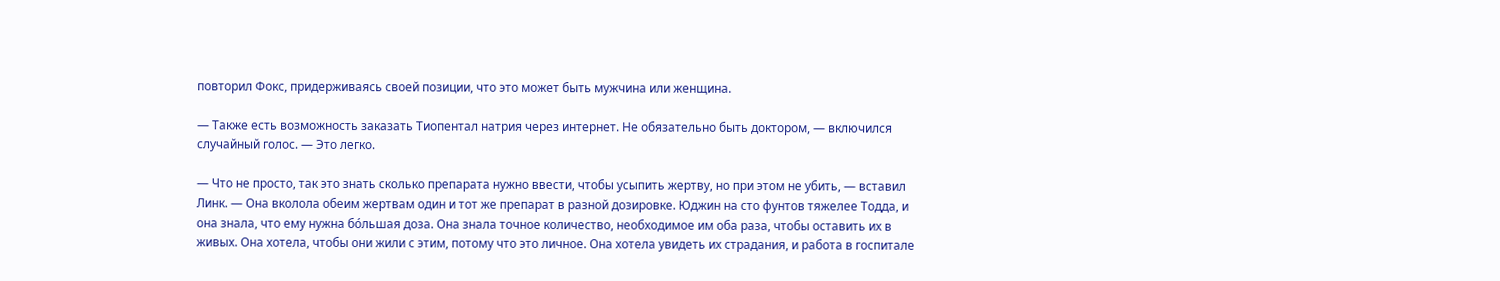повторил Фокс, придерживаясь своей позиции, что это может быть мужчина или женщина.

― Также есть возможность заказать Тиопентал натрия через интернет. Не обязательно быть доктором, ― включился случайный голос. ― Это легко.

― Что не просто, так это знать сколько препарата нужно ввести, чтобы усыпить жертву, но при этом не убить, ― вставил Линк. ― Она вколола обеим жертвам один и тот же препарат в разной дозировке. Юджин на сто фунтов тяжелее Тодда, и она знала, что ему нужна бо́льшая доза. Она знала точное количество, необходимое им оба раза, чтобы оставить их в живых. Она хотела, чтобы они жили с этим, потому что это личное. Она хотела увидеть их страдания, и работа в госпитале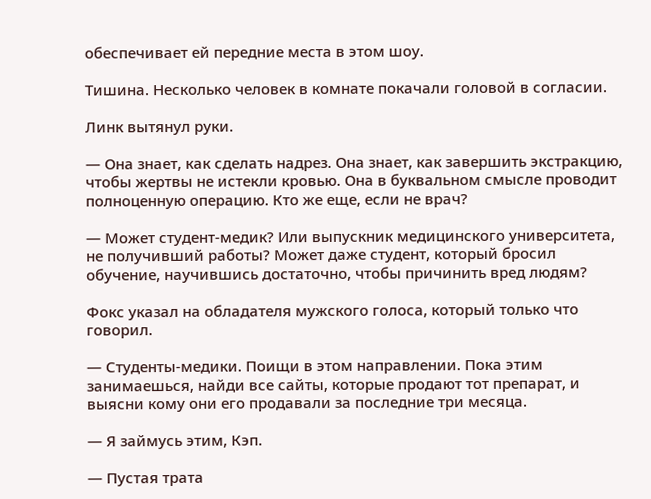обеспечивает ей передние места в этом шоу.

Тишина. Несколько человек в комнате покачали головой в согласии.

Линк вытянул руки.

― Она знает, как сделать надрез. Она знает, как завершить экстракцию, чтобы жертвы не истекли кровью. Она в буквальном смысле проводит полноценную операцию. Кто же еще, если не врач?

― Может студент-медик? Или выпускник медицинского университета, не получивший работы? Может даже студент, который бросил обучение, научившись достаточно, чтобы причинить вред людям?

Фокс указал на обладателя мужского голоса, который только что говорил.

― Студенты-медики. Поищи в этом направлении. Пока этим занимаешься, найди все сайты, которые продают тот препарат, и выясни кому они его продавали за последние три месяца.

― Я займусь этим, Кэп.

― Пустая трата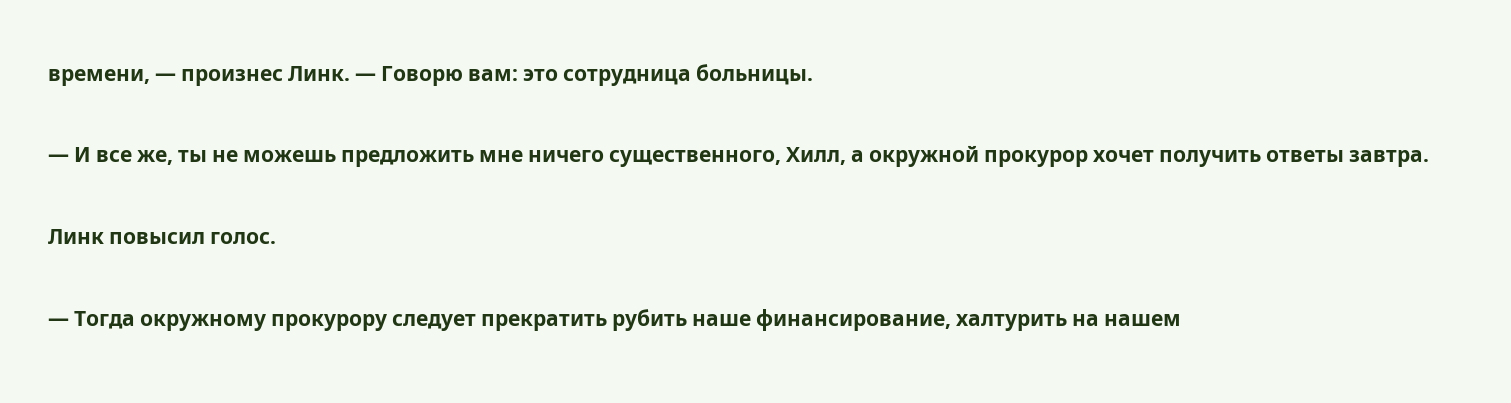времени, ― произнес Линк. ― Говорю вам: это сотрудница больницы.

― И все же, ты не можешь предложить мне ничего существенного, Хилл, а окружной прокурор хочет получить ответы завтра.

Линк повысил голос.

― Тогда окружному прокурору следует прекратить рубить наше финансирование, халтурить на нашем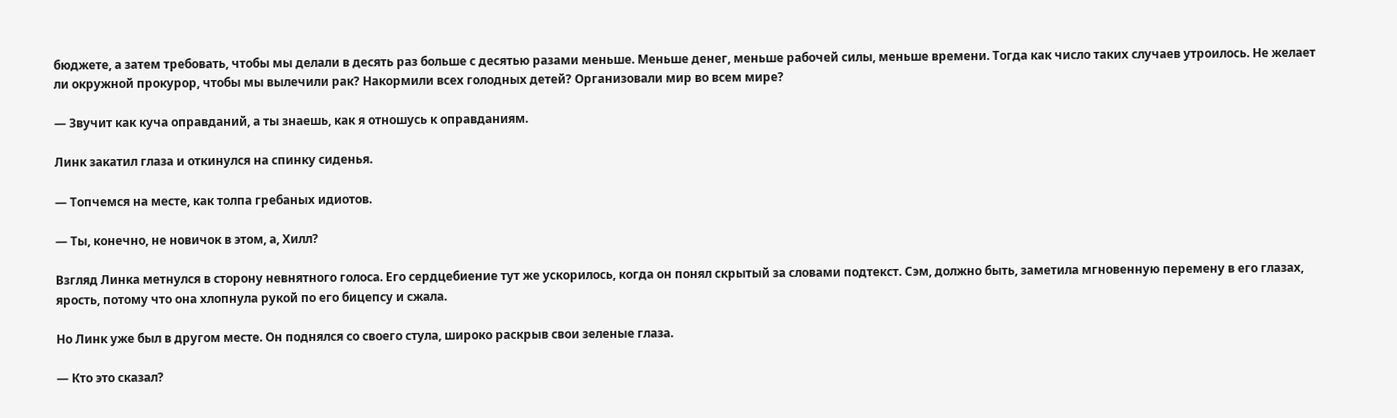бюджете, а затем требовать, чтобы мы делали в десять раз больше с десятью разами меньше. Меньше денег, меньше рабочей силы, меньше времени. Тогда как число таких случаев утроилось. Не желает ли окружной прокурор, чтобы мы вылечили рак? Накормили всех голодных детей? Организовали мир во всем мире?

― Звучит как куча оправданий, а ты знаешь, как я отношусь к оправданиям.

Линк закатил глаза и откинулся на спинку сиденья.

― Топчемся на месте, как толпа гребаных идиотов.

― Ты, конечно, не новичок в этом, а, Хилл?

Взгляд Линка метнулся в сторону невнятного голоса. Его сердцебиение тут же ускорилось, когда он понял скрытый за словами подтекст. Сэм, должно быть, заметила мгновенную перемену в его глазах, ярость, потому что она хлопнула рукой по его бицепсу и сжала.

Но Линк уже был в другом месте. Он поднялся со своего стула, широко раскрыв свои зеленые глаза.

― Кто это сказал?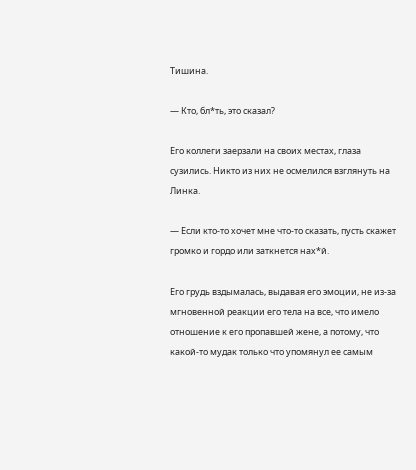Тишина.

― Кто, бл*ть, это сказал?

Его коллеги заерзали на своих местах, глаза сузились. Никто из них не осмелился взглянуть на Линка.

― Если кто-то хочет мне что-то сказать, пусть скажет громко и гордо или заткнется нах*й.

Его грудь вздымалась, выдавая его эмоции, не из-за мгновенной реакции его тела на все, что имело отношение к его пропавшей жене, а потому, что какой-то мудак только что упомянул ее самым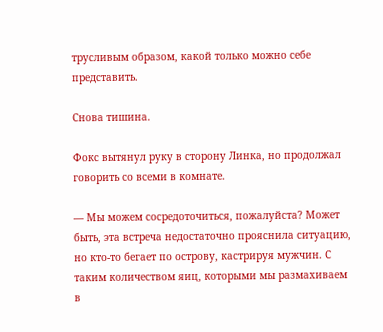трусливым образом, какой только можно себе представить.

Снова тишина.

Фокс вытянул руку в сторону Линка, но продолжал говорить со всеми в комнате.

― Мы можем сосредоточиться, пожалуйста? Может быть, эта встреча недостаточно прояснила ситуацию, но кто-то бегает по острову, кастрируя мужчин. С таким количеством яиц, которыми мы размахиваем в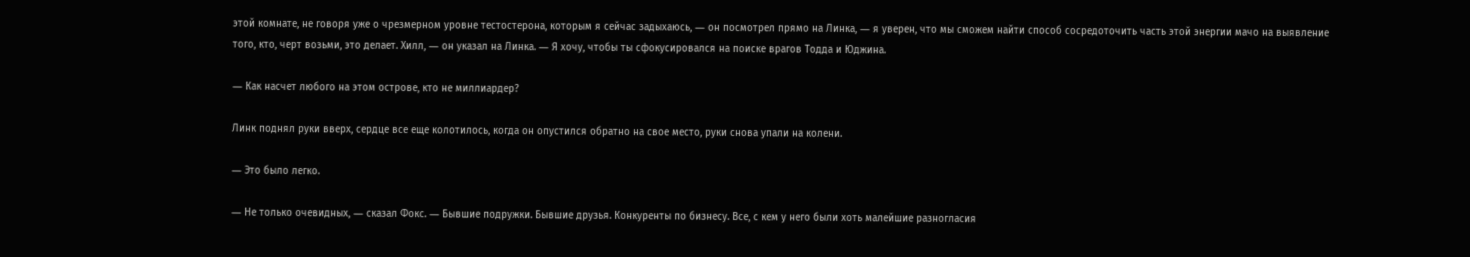этой комнате, не говоря уже о чрезмерном уровне тестостерона, которым я сейчас задыхаюсь, ― он посмотрел прямо на Линка, ― я уверен, что мы сможем найти способ сосредоточить часть этой энергии мачо на выявление того, кто, черт возьми, это делает. Хилл, ― он указал на Линка. ― Я хочу, чтобы ты сфокусировался на поиске врагов Тодда и Юджина.

― Как насчет любого на этом острове, кто не миллиардер?

Линк поднял руки вверх, сердце все еще колотилось, когда он опустился обратно на свое место, руки снова упали на колени.

― Это было легко.

― Не только очевидных, ― сказал Фокс. ― Бывшие подружки. Бывшие друзья. Конкуренты по бизнесу. Все, с кем у него были хоть малейшие разногласия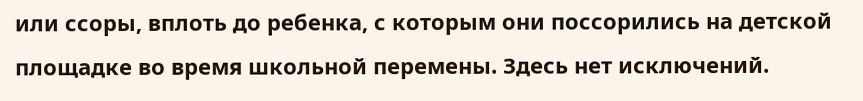или ссоры, вплоть до ребенка, с которым они поссорились на детской площадке во время школьной перемены. Здесь нет исключений.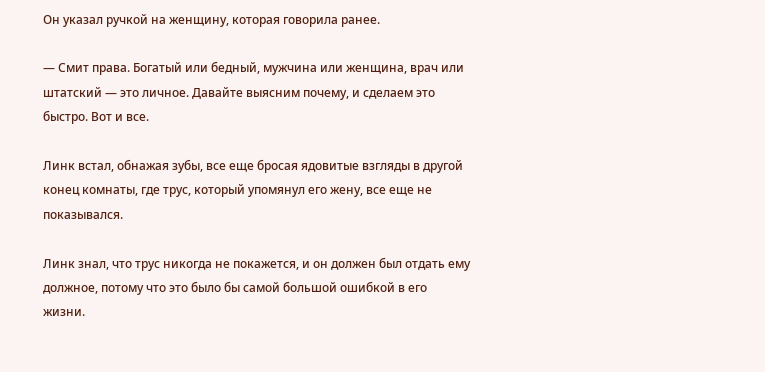Он указал ручкой на женщину, которая говорила ранее.

― Смит права. Богатый или бедный, мужчина или женщина, врач или штатский — это личное. Давайте выясним почему, и сделаем это быстро. Вот и все.

Линк встал, обнажая зубы, все еще бросая ядовитые взгляды в другой конец комнаты, где трус, который упомянул его жену, все еще не показывался.

Линк знал, что трус никогда не покажется, и он должен был отдать ему должное, потому что это было бы самой большой ошибкой в его жизни.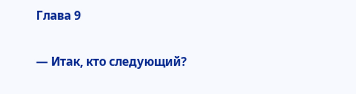Глава 9

— Итак, кто следующий?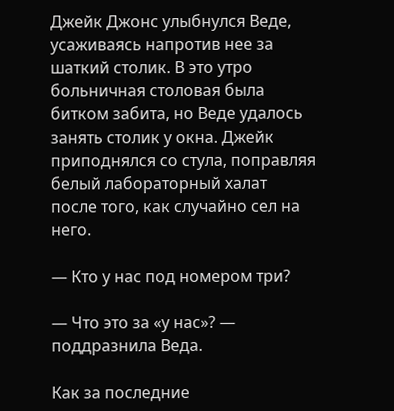Джейк Джонс улыбнулся Веде, усаживаясь напротив нее за шаткий столик. В это утро больничная столовая была битком забита, но Веде удалось занять столик у окна. Джейк приподнялся со стула, поправляя белый лабораторный халат после того, как случайно сел на него.

— Кто у нас под номером три?

— Что это за «у нас»? — поддразнила Веда.

Как за последние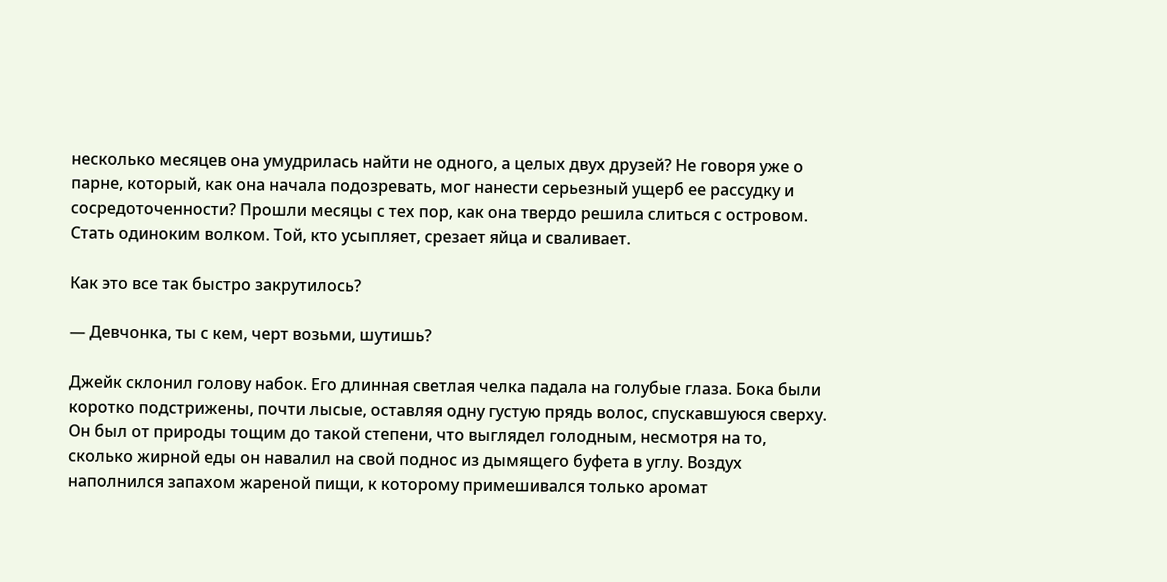несколько месяцев она умудрилась найти не одного, а целых двух друзей? Не говоря уже о парне, который, как она начала подозревать, мог нанести серьезный ущерб ее рассудку и сосредоточенности? Прошли месяцы с тех пор, как она твердо решила слиться с островом. Стать одиноким волком. Той, кто усыпляет, срезает яйца и сваливает.

Как это все так быстро закрутилось?

— Девчонка, ты с кем, черт возьми, шутишь?

Джейк склонил голову набок. Его длинная светлая челка падала на голубые глаза. Бока были коротко подстрижены, почти лысые, оставляя одну густую прядь волос, спускавшуюся сверху. Он был от природы тощим до такой степени, что выглядел голодным, несмотря на то, сколько жирной еды он навалил на свой поднос из дымящего буфета в углу. Воздух наполнился запахом жареной пищи, к которому примешивался только аромат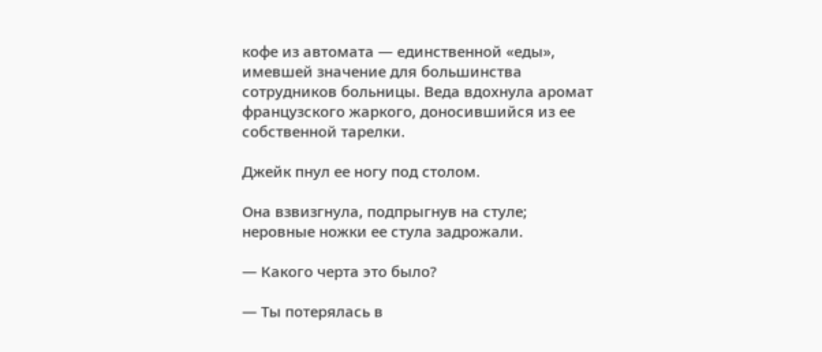кофе из автомата — единственной «еды», имевшей значение для большинства сотрудников больницы. Веда вдохнула аромат французского жаркого, доносившийся из ее собственной тарелки.

Джейк пнул ее ногу под столом.

Она взвизгнула, подпрыгнув на стуле; неровные ножки ее стула задрожали.

— Какого черта это было?

— Ты потерялась в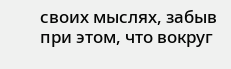своих мыслях, забыв при этом, что вокруг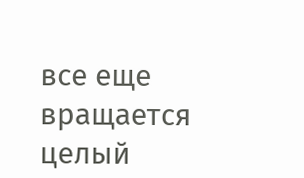все еще вращается целый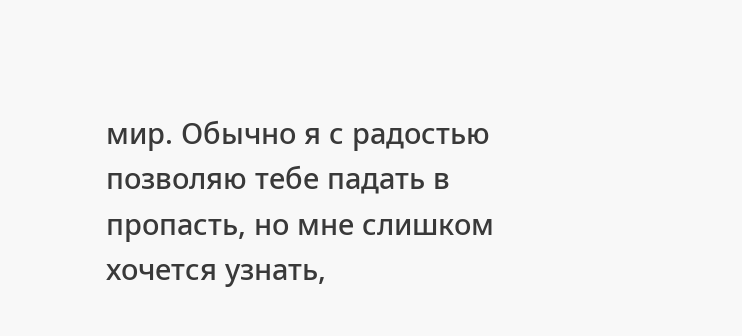мир. Обычно я с радостью позволяю тебе падать в пропасть, но мне слишком хочется узнать,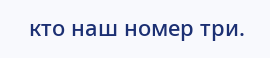кто наш номер три.